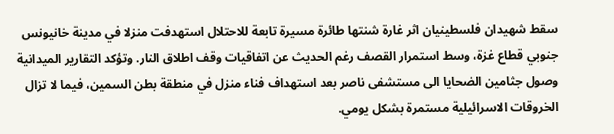سقط شهيدان فلسطينيان اثر غارة شنتها طائرة مسيرة تابعة للاحتلال استهدفت منزلا في مدينة خانيونس جنوبي قطاع غزة، وسط استمرار القصف رغم الحديث عن اتفاقيات وقف اطلاق النار. وتؤكد التقارير الميدانية وصول جثامين الضحايا الى مستشفى ناصر بعد استهداف فناء منزل في منطقة بطن السمين، فيما لا تزال الخروقات الاسرائيلية مستمرة بشكل يومي.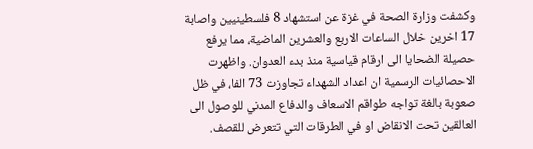وكشفت وزارة الصحة في غزة عن استشهاد 8 فلسطينيين واصابة 17 اخرين خلال الساعات الاربع والعشرين الماضية، مما يرفع حصيلة الضحايا الى ارقام قياسية منذ بدء العدوان. واظهرت الاحصائيات الرسمية ان اعداد الشهداء تجاوزت 73 الفا، في ظل صعوبة بالغة تواجه طواقم الاسعاف والدفاع المدني للوصول الى العالقين تحت الانقاض او في الطرقات التي تتعرض للقصف.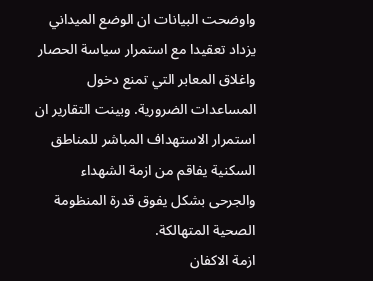واوضحت البيانات ان الوضع الميداني يزداد تعقيدا مع استمرار سياسة الحصار واغلاق المعابر التي تمنع دخول المساعدات الضرورية. وبينت التقارير ان استمرار الاستهداف المباشر للمناطق السكنية يفاقم من ازمة الشهداء والجرحى بشكل يفوق قدرة المنظومة الصحية المتهالكة.
ازمة الاكفان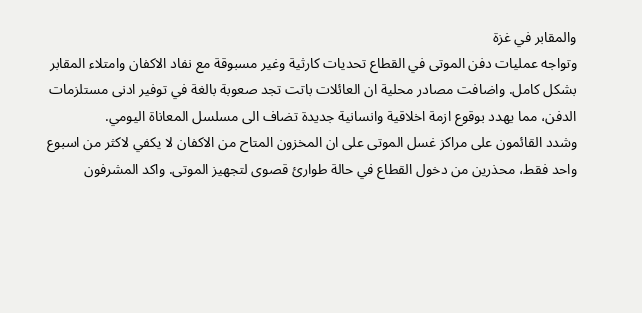والمقابر في غزة
وتواجه عمليات دفن الموتى في القطاع تحديات كارثية وغير مسبوقة مع نفاد الاكفان وامتلاء المقابر بشكل كامل. واضافت مصادر محلية ان العائلات باتت تجد صعوبة بالغة في توفير ادنى مستلزمات الدفن، مما يهدد بوقوع ازمة اخلاقية وانسانية جديدة تضاف الى مسلسل المعاناة اليومي.
وشدد القائمون على مراكز غسل الموتى على ان المخزون المتاح من الاكفان لا يكفي لاكثر من اسبوع واحد فقط، محذرين من دخول القطاع في حالة طوارئ قصوى لتجهيز الموتى. واكد المشرفون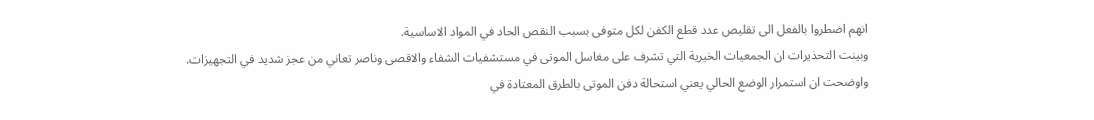انهم اضطروا بالفعل الى تقليص عدد قطع الكفن لكل متوفى بسبب النقص الحاد في المواد الاساسية.
وبينت التحذيرات ان الجمعيات الخيرية التي تشرف على مغاسل الموتى في مستشفيات الشفاء والاقصى وناصر تعاني من عجز شديد في التجهيزات. واوضحت ان استمرار الوضع الحالي يعني استحالة دفن الموتى بالطرق المعتادة في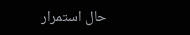حال استمرار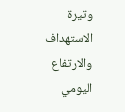وتيرة الاستهداف والارتفاع اليومي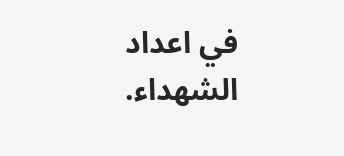في اعداد الشهداء.